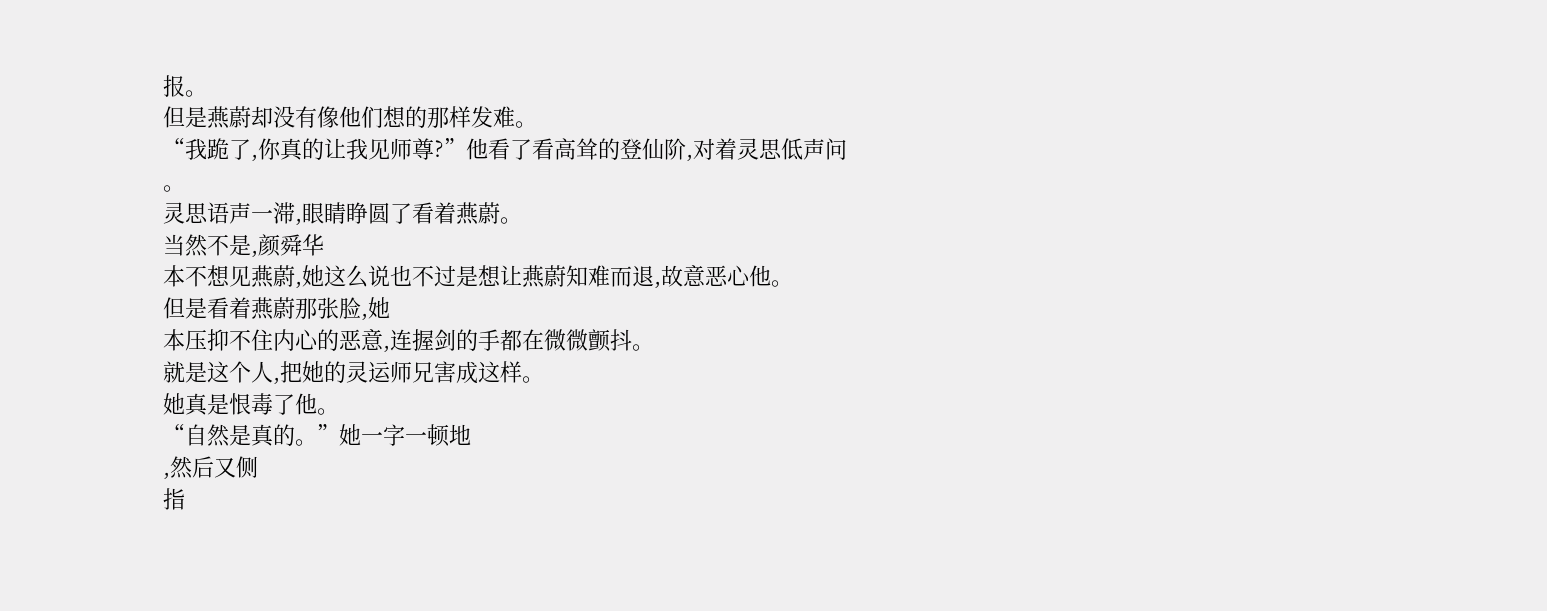报。
但是燕蔚却没有像他们想的那样发难。
“我跪了,你真的让我见师尊?”他看了看高耸的登仙阶,对着灵思低声问
。
灵思语声一滞,眼睛睁圆了看着燕蔚。
当然不是,颜舜华
本不想见燕蔚,她这么说也不过是想让燕蔚知难而退,故意恶心他。
但是看着燕蔚那张脸,她
本压抑不住内心的恶意,连握剑的手都在微微颤抖。
就是这个人,把她的灵运师兄害成这样。
她真是恨毒了他。
“自然是真的。”她一字一顿地
,然后又侧
指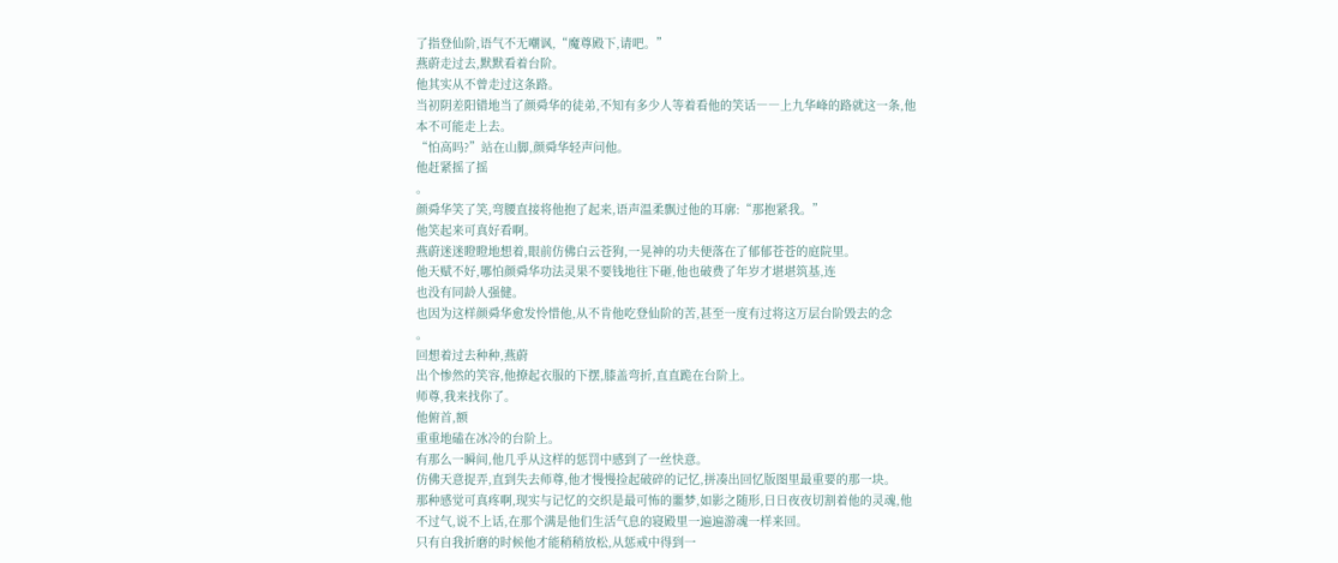了指登仙阶,语气不无嘲讽,“魔尊殿下,请吧。”
燕蔚走过去,默默看着台阶。
他其实从不曾走过这条路。
当初阴差阳错地当了颜舜华的徒弟,不知有多少人等着看他的笑话――上九华峰的路就这一条,他
本不可能走上去。
“怕高吗?”站在山脚,颜舜华轻声问他。
他赶紧摇了摇
。
颜舜华笑了笑,弯腰直接将他抱了起来,语声温柔飘过他的耳廓:“那抱紧我。”
他笑起来可真好看啊。
燕蔚迷迷瞪瞪地想着,眼前仿佛白云苍狗,一晃神的功夫便落在了郁郁苍苍的庭院里。
他天赋不好,哪怕颜舜华功法灵果不要钱地往下砸,他也破费了年岁才堪堪筑基,连
也没有同龄人强健。
也因为这样颜舜华愈发怜惜他,从不肯他吃登仙阶的苦,甚至一度有过将这万层台阶毁去的念
。
回想着过去种种,燕蔚
出个惨然的笑容,他撩起衣服的下摆,膝盖弯折,直直跪在台阶上。
师尊,我来找你了。
他俯首,额
重重地磕在冰冷的台阶上。
有那么一瞬间,他几乎从这样的惩罚中感到了一丝快意。
仿佛天意捉弄,直到失去师尊,他才慢慢捡起破碎的记忆,拼凑出回忆版图里最重要的那一块。
那种感觉可真疼啊,现实与记忆的交织是最可怖的噩梦,如影之随形,日日夜夜切割着他的灵魂,他
不过气,说不上话,在那个满是他们生活气息的寝殿里一遍遍游魂一样来回。
只有自我折磨的时候他才能稍稍放松,从惩戒中得到一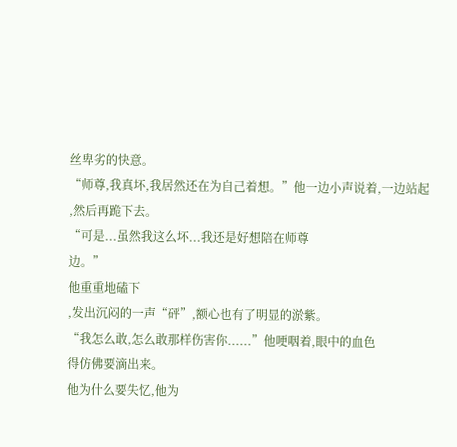丝卑劣的快意。
“师尊,我真坏,我居然还在为自己着想。”他一边小声说着,一边站起
,然后再跪下去。
“可是...虽然我这么坏...我还是好想陪在师尊
边。”
他重重地磕下
,发出沉闷的一声“砰”,额心也有了明显的淤紫。
“我怎么敢,怎么敢那样伤害你......”他哽咽着,眼中的血色
得仿佛要滴出来。
他为什么要失忆,他为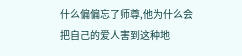什么偏偏忘了师尊,他为什么会把自己的爱人害到这种地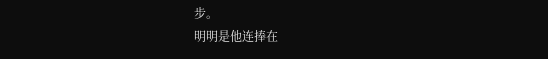步。
明明是他连捧在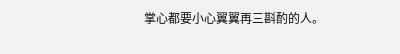掌心都要小心翼翼再三斟酌的人。